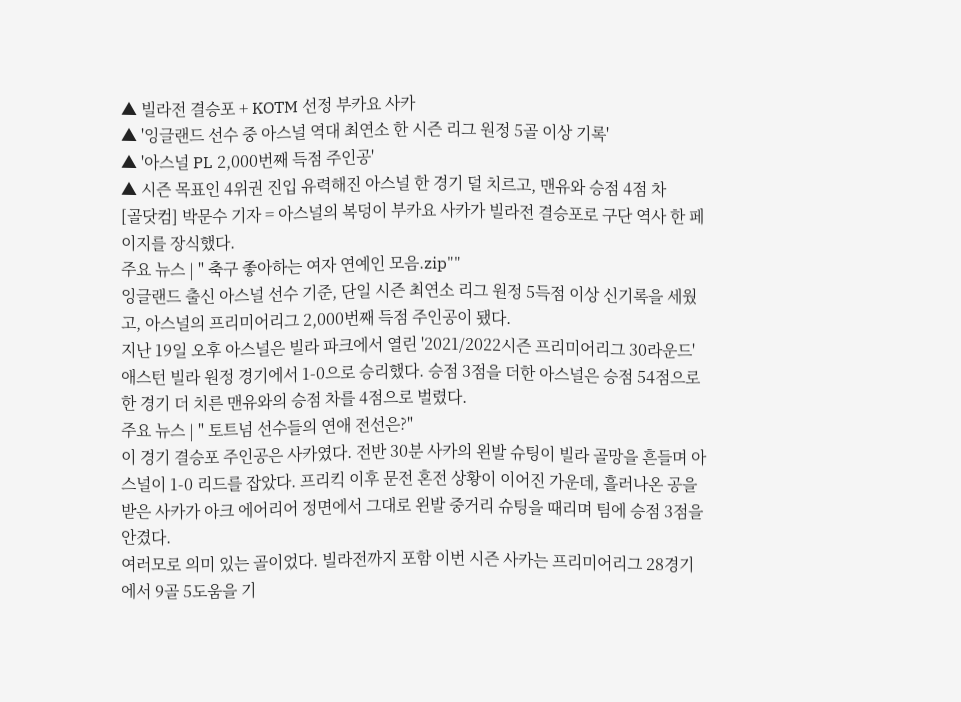▲ 빌라전 결승포 + KOTM 선정 부카요 사카
▲ '잉글랜드 선수 중 아스널 역대 최연소 한 시즌 리그 원정 5골 이상 기록'
▲ '아스널 PL 2,000번째 득점 주인공'
▲ 시즌 목표인 4위권 진입 유력해진 아스널 한 경기 덜 치르고, 맨유와 승점 4점 차
[골닷컴] 박문수 기자 = 아스널의 복덩이 부카요 사카가 빌라전 결승포로 구단 역사 한 페이지를 장식했다.
주요 뉴스 | " 축구 좋아하는 여자 연예인 모음.zip""
잉글랜드 출신 아스널 선수 기준, 단일 시즌 최연소 리그 원정 5득점 이상 신기록을 세웠고, 아스널의 프리미어리그 2,000번째 득점 주인공이 됐다.
지난 19일 오후 아스널은 빌라 파크에서 열린 '2021/2022시즌 프리미어리그 30라운드' 애스턴 빌라 원정 경기에서 1-0으로 승리했다. 승점 3점을 더한 아스널은 승점 54점으로 한 경기 더 치른 맨유와의 승점 차를 4점으로 벌렸다.
주요 뉴스 | " 토트넘 선수들의 연애 전선은?"
이 경기 결승포 주인공은 사카였다. 전반 30분 사카의 왼발 슈팅이 빌라 골망을 흔들며 아스널이 1-0 리드를 잡았다. 프리킥 이후 문전 혼전 상황이 이어진 가운데, 흘러나온 공을 받은 사카가 아크 에어리어 정면에서 그대로 왼발 중거리 슈팅을 때리며 팀에 승점 3점을 안겼다.
여러모로 의미 있는 골이었다. 빌라전까지 포함 이번 시즌 사카는 프리미어리그 28경기에서 9골 5도움을 기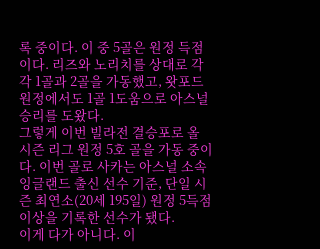록 중이다. 이 중 5골은 원정 득점이다. 리즈와 노리치를 상대로 각각 1골과 2골을 가동했고, 왓포드 원정에서도 1골 1도움으로 아스널 승리를 도왔다.
그렇게 이번 빌라전 결승포로 올 시즌 리그 원정 5호 골을 가동 중이다. 이번 골로 사카는 아스널 소속 잉글랜드 출신 선수 기준, 단일 시즌 최연소(20세 195일) 원정 5득점 이상을 기록한 선수가 됐다.
이게 다가 아니다. 이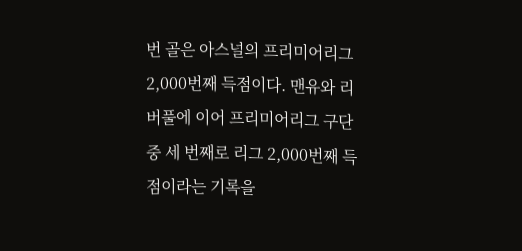번 골은 아스널의 프리미어리그 2,000번째 득점이다. 맨유와 리버풀에 이어 프리미어리그 구단 중 세 번째로 리그 2,000번째 득점이라는 기록을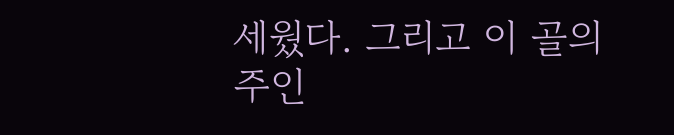세웠다. 그리고 이 골의 주인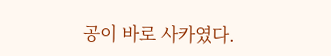공이 바로 사카였다.